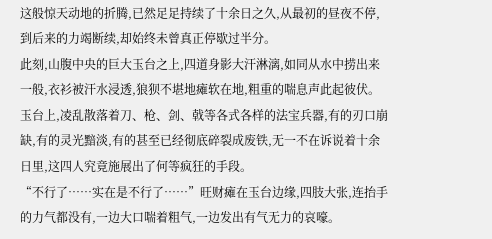这般惊天动地的折腾,已然足足持续了十余日之久,从最初的昼夜不停,到后来的力竭断续,却始终未曾真正停歇过半分。
此刻,山腹中央的巨大玉台之上,四道身影大汗淋漓,如同从水中捞出来一般,衣衫被汗水浸透,狼狈不堪地瘫软在地,粗重的喘息声此起彼伏。
玉台上,凌乱散落着刀、枪、剑、戟等各式各样的法宝兵器,有的刃口崩缺,有的灵光黯淡,有的甚至已经彻底碎裂成废铁,无一不在诉说着十余日里,这四人究竟施展出了何等疯狂的手段。
“不行了……实在是不行了……”旺财瘫在玉台边缘,四肢大张,连抬手的力气都没有,一边大口喘着粗气,一边发出有气无力的哀嚎。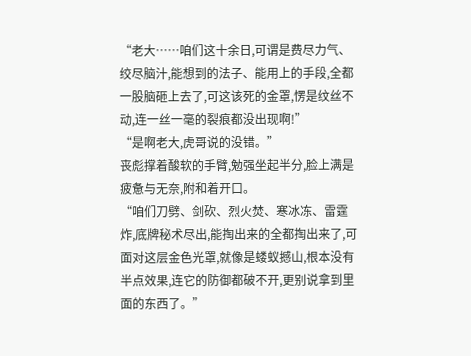“老大……咱们这十余日,可谓是费尽力气、绞尽脑汁,能想到的法子、能用上的手段,全都一股脑砸上去了,可这该死的金罩,愣是纹丝不动,连一丝一毫的裂痕都没出现啊!”
“是啊老大,虎哥说的没错。”
丧彪撑着酸软的手臂,勉强坐起半分,脸上满是疲惫与无奈,附和着开口。
“咱们刀劈、剑砍、烈火焚、寒冰冻、雷霆炸,底牌秘术尽出,能掏出来的全都掏出来了,可面对这层金色光罩,就像是蝼蚁撼山,根本没有半点效果,连它的防御都破不开,更别说拿到里面的东西了。”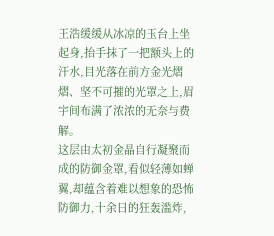王浩缓缓从冰凉的玉台上坐起身,抬手抹了一把额头上的汗水,目光落在前方金光熠熠、坚不可摧的光罩之上,眉宇间布满了浓浓的无奈与费解。
这层由太初金晶自行凝聚而成的防御金罩,看似轻薄如蝉翼,却蕴含着难以想象的恐怖防御力,十余日的狂轰滥炸,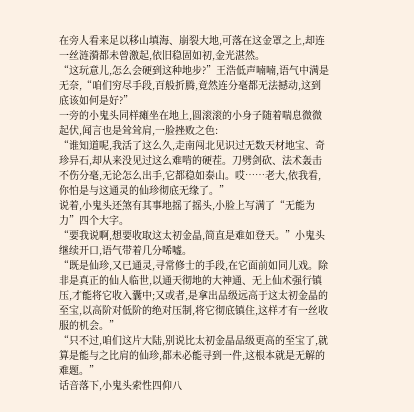在旁人看来足以移山填海、崩裂大地,可落在这金罩之上,却连一丝涟漪都未曾激起,依旧稳固如初,金光湛然。
“这玩意儿,怎么会硬到这种地步?”王浩低声喃喃,语气中满是无奈,“咱们穷尽手段,百般折腾,竟然连分毫都无法撼动,这到底该如何是好?”
一旁的小鬼头同样瘫坐在地上,圆滚滚的小身子随着喘息微微起伏,闻言也是耸耸肩,一脸挫败之色:
“谁知道呢,我活了这么久,走南闯北见识过无数天材地宝、奇珍异石,却从来没见过这么难啃的硬茬。刀劈剑砍、法术轰击不伤分毫,无论怎么出手,它都稳如泰山。哎……老大,依我看,你怕是与这通灵的仙珍彻底无缘了。”
说着,小鬼头还煞有其事地摇了摇头,小脸上写满了“无能为力”四个大字。
“要我说啊,想要收取这太初金晶,简直是难如登天。”小鬼头继续开口,语气带着几分唏嘘。
“既是仙珍,又已通灵,寻常修士的手段,在它面前如同儿戏。除非是真正的仙人临世,以通天彻地的大神通、无上仙术强行镇压,才能将它收入囊中;又或者,是拿出品级远高于这太初金晶的至宝,以高阶对低阶的绝对压制,将它彻底镇住,这样才有一丝收服的机会。”
“只不过,咱们这片大陆,别说比太初金晶品级更高的至宝了,就算是能与之比肩的仙珍,都未必能寻到一件,这根本就是无解的难题。”
话音落下,小鬼头索性四仰八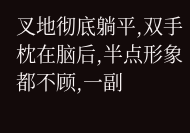叉地彻底躺平,双手枕在脑后,半点形象都不顾,一副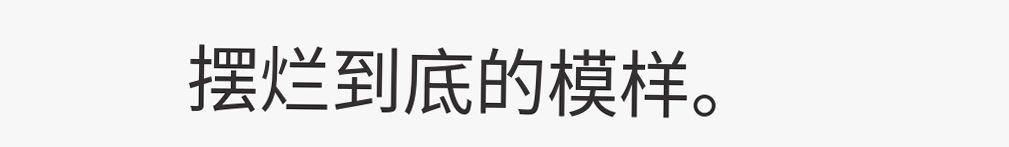摆烂到底的模样。